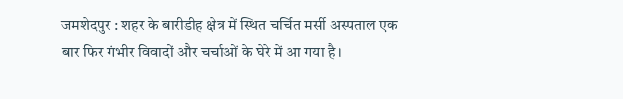जमशेदपुर : शहर के बारीडीह क्षेत्र में स्थित चर्चित मर्सी अस्पताल एक बार फिर गंभीर विवादों और चर्चाओं के घेरे में आ गया है।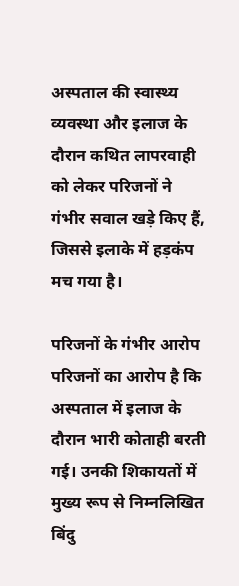अस्पताल की स्वास्थ्य व्यवस्था और इलाज के दौरान कथित लापरवाही को लेकर परिजनों ने गंभीर सवाल खड़े किए हैं, जिससे इलाके में हड़कंप मच गया है।

परिजनों के गंभीर आरोप
परिजनों का आरोप है कि अस्पताल में इलाज के दौरान भारी कोताही बरती गई। उनकी शिकायतों में मुख्य रूप से निम्नलिखित बिंदु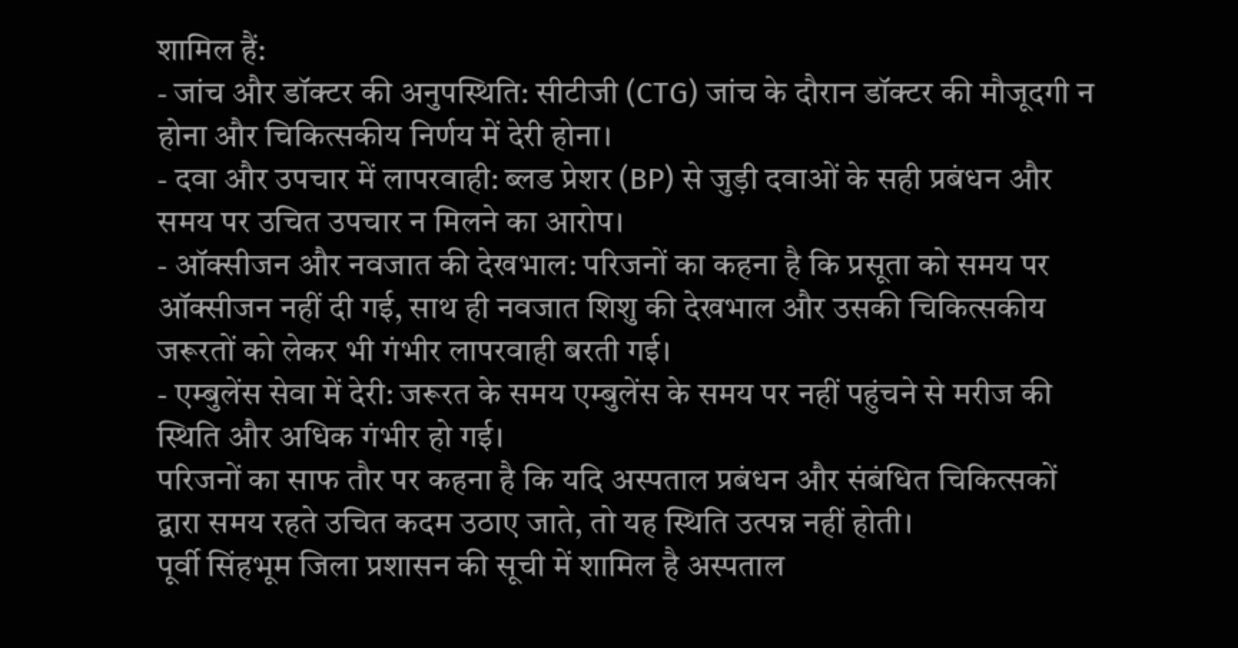शामिल हैं:
- जांच और डॉक्टर की अनुपस्थिति: सीटीजी (CTG) जांच के दौरान डॉक्टर की मौजूदगी न होना और चिकित्सकीय निर्णय में देरी होना।
- दवा और उपचार में लापरवाही: ब्लड प्रेशर (BP) से जुड़ी दवाओं के सही प्रबंधन और समय पर उचित उपचार न मिलने का आरोप।
- ऑक्सीजन और नवजात की देखभाल: परिजनों का कहना है कि प्रसूता को समय पर ऑक्सीजन नहीं दी गई, साथ ही नवजात शिशु की देखभाल और उसकी चिकित्सकीय जरूरतों को लेकर भी गंभीर लापरवाही बरती गई।
- एम्बुलेंस सेवा में देरी: जरूरत के समय एम्बुलेंस के समय पर नहीं पहुंचने से मरीज की स्थिति और अधिक गंभीर हो गई।
परिजनों का साफ तौर पर कहना है कि यदि अस्पताल प्रबंधन और संबंधित चिकित्सकों द्वारा समय रहते उचित कदम उठाए जाते, तो यह स्थिति उत्पन्न नहीं होती।
पूर्वी सिंहभूम जिला प्रशासन की सूची में शामिल है अस्पताल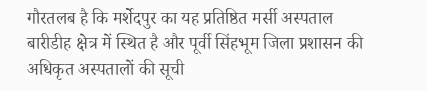गौरतलब है कि मर्शेदपुर का यह प्रतिष्ठित मर्सी अस्पताल बारीडीह क्षेत्र में स्थित है और पूर्वी सिंहभूम जिला प्रशासन की अधिकृत अस्पतालों की सूची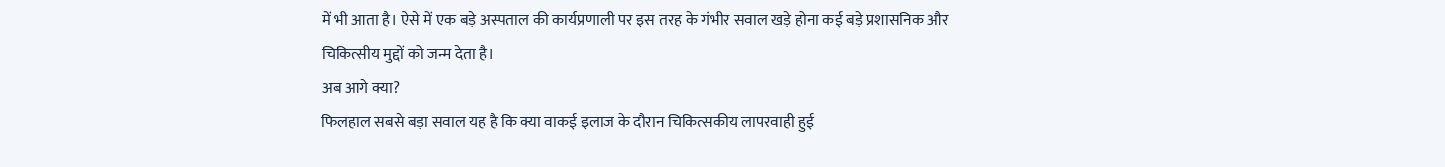में भी आता है। ऐसे में एक बड़े अस्पताल की कार्यप्रणाली पर इस तरह के गंभीर सवाल खड़े होना कई बड़े प्रशासनिक और चिकित्सीय मुद्दों को जन्म देता है।
अब आगे क्या?
फिलहाल सबसे बड़ा सवाल यह है कि क्या वाकई इलाज के दौरान चिकित्सकीय लापरवाही हुई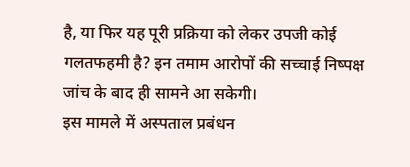है, या फिर यह पूरी प्रक्रिया को लेकर उपजी कोई गलतफहमी है? इन तमाम आरोपों की सच्चाई निष्पक्ष जांच के बाद ही सामने आ सकेगी।
इस मामले में अस्पताल प्रबंधन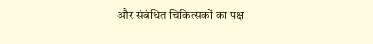और संबंधित चिकित्सकों का पक्ष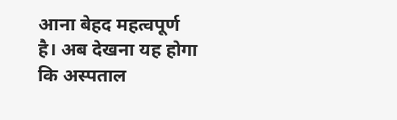आना बेहद महत्वपूर्ण है। अब देखना यह होगा कि अस्पताल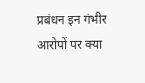प्रबंधन इन गंभीर आरोपों पर क्या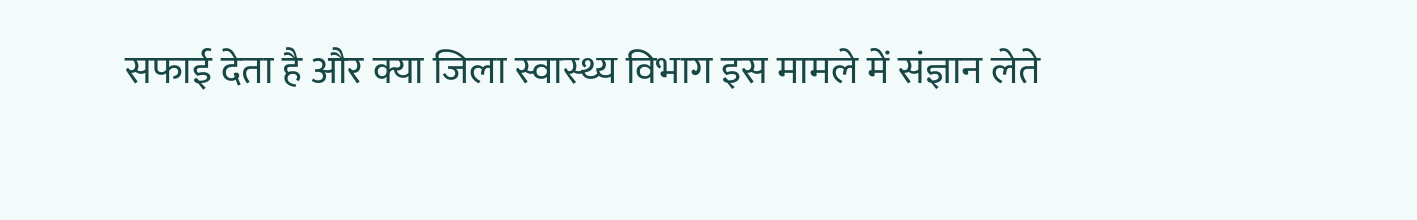सफाई देता है और क्या जिला स्वास्थ्य विभाग इस मामले में संज्ञान लेते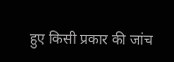हुए किसी प्रकार की जांच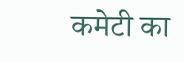कमेटी का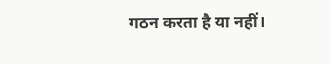गठन करता है या नहीं।